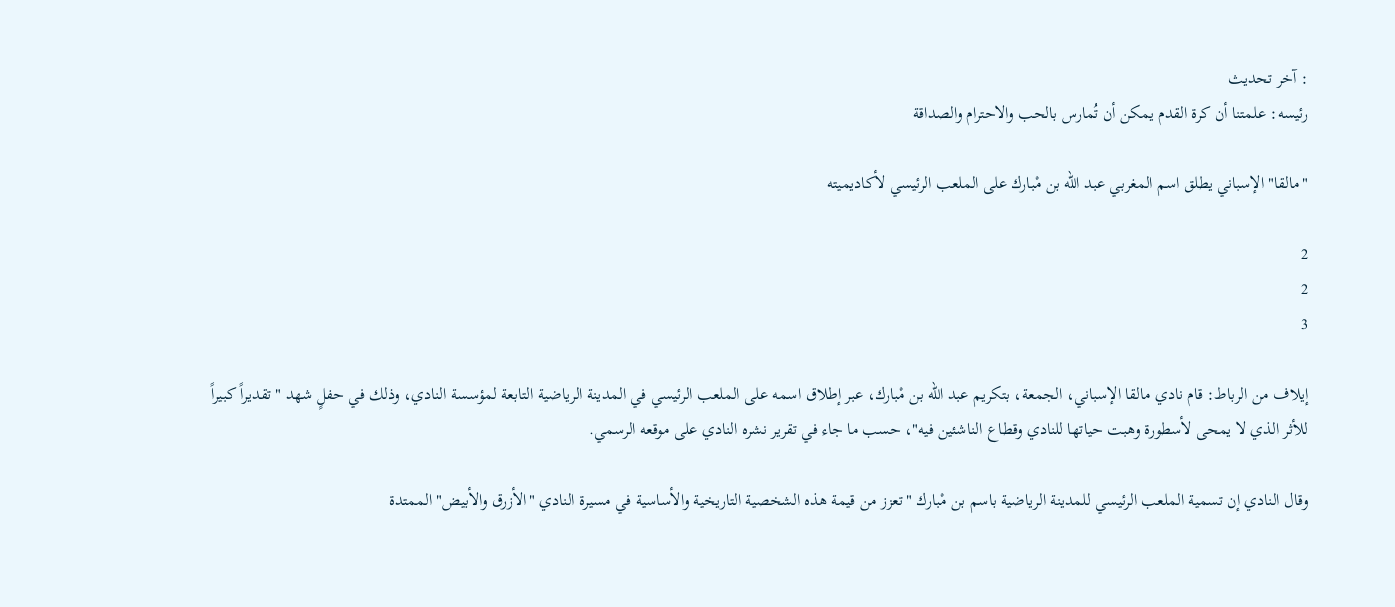: آخر تحديث
رئيسه: علمتنا أن كرة القدم يمكن أن تُمارس بالحب والاحترام والصداقة

"مالقا" الإسباني يطلق اسم المغربي عبد الله بن مْبارك على الملعب الرئيسي لأكاديميته

2
2
3

إيلاف من الرباط: قام نادي مالقا الإسباني، الجمعة، بتكريم عبد الله بن مْبارك، عبر إطلاق اسمه على الملعب الرئيسي في المدينة الرياضية التابعة لمؤسسة النادي، وذلك في حفلٍ شهد "تقديراً كبيراً للأثر الذي لا يمحى لأسطورة وهبت حياتها للنادي وقطاع الناشئين فيه"، حسب ما جاء في تقرير نشره النادي على موقعه الرسمي.

وقال النادي إن تسمية الملعب الرئيسي للمدينة الرياضية باسم بن مْبارك "تعزز من قيمة هذه الشخصية التاريخية والأساسية في مسيرة النادي "الأزرق والأبيض" الممتدة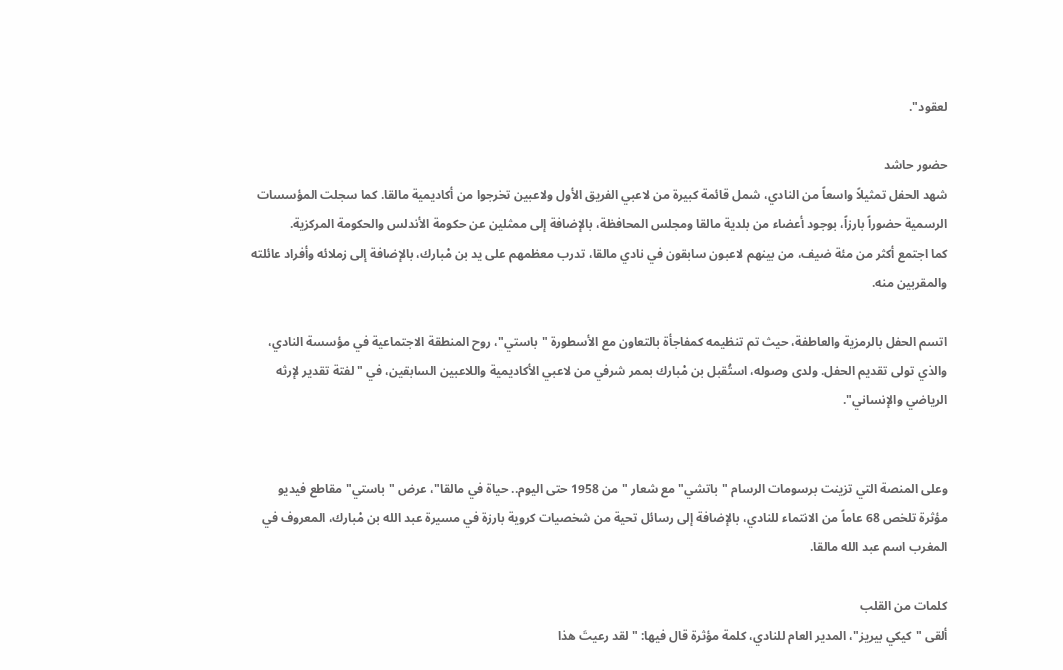لعقود".

حضور حاشد
شهد الحفل تمثيلاً واسعاً من النادي، شمل قائمة كبيرة من لاعبي الفريق الأول ولاعبين تخرجوا من أكاديمية مالقا. كما سجلت المؤسسات الرسمية حضوراً بارزاً، بوجود أعضاء من بلدية مالقا ومجلس المحافظة، بالإضافة إلى ممثلين عن حكومة الأندلس والحكومة المركزية.
كما اجتمع أكثر من مئة ضيف، من بينهم لاعبون سابقون في نادي مالقا، تدرب معظمهم على يد بن مْبارك، بالإضافة إلى زملائه وأفراد عائلته والمقربين منه.

اتسم الحفل بالرمزية والعاطفة، حيث تم تنظيمه كمفاجأة بالتعاون مع الأسطورة "باستي"، روح المنطقة الاجتماعية في مؤسسة النادي، والذي تولى تقديم الحفل. ولدى وصوله، استُقبل بن مْبارك بممر شرفي من لاعبي الأكاديمية واللاعبين السابقين، في "لفتة تقدير لإرثه الرياضي والإنساني".


وعلى المنصة التي تزينت برسومات الرسام "باتشي" مع شعار "من 1958 حتى اليوم.. حياة في مالقا"، عرض "باستي" مقاطع فيديو مؤثرة تلخص 68 عاماً من الانتماء للنادي، بالإضافة إلى رسائل تحية من شخصيات كروية بارزة في مسيرة عبد الله بن مْبارك، المعروف في المغرب اسم عبد الله مالقا.

كلمات من القلب
ألقى "كيكي بيريز"، المدير العام للنادي، كلمة مؤثرة قال فيها: "لقد رعيتَ هذا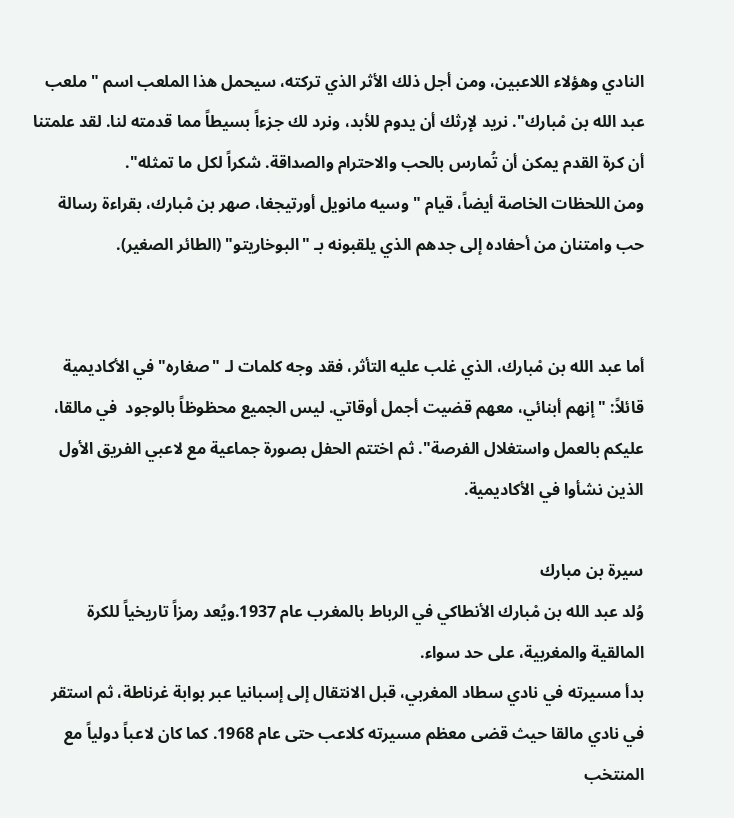النادي وهؤلاء اللاعبين، ومن أجل ذلك الأثر الذي تركته، سيحمل هذا الملعب اسم "ملعب عبد الله بن مْبارك". نريد لإرثك أن يدوم للأبد، ونرد لك جزءاً بسيطاً مما قدمته لنا. لقد علمتنا أن كرة القدم يمكن أن تُمارس بالحب والاحترام والصداقة. شكراً لكل ما تمثله".
ومن اللحظات الخاصة أيضاً، قيام "وسيه مانويل أورتيجغا، صهر بن مْبارك، بقراءة رسالة حب وامتنان من أحفاده إلى جدهم الذي يلقبونه بـ "البوخاريتو" (الطائر الصغير).


أما عبد الله بن مْبارك، الذي غلب عليه التأثر، فقد وجه كلمات لـ "صغاره" في الأكاديمية قائلاً: "إنهم أبنائي، معهم قضيت أجمل أوقاتي. ليس الجميع محظوظاً بالوجود  في مالقا، عليكم بالعمل واستغلال الفرصة". ثم اختتم الحفل بصورة جماعية مع لاعبي الفريق الأول الذين نشأوا في الأكاديمية.

سيرة بن مبارك
وُلد عبد الله بن مْبارك الأنطاكي في الرباط بالمغرب عام 1937.ويُعد رمزاً تاريخياً للكرة المالقية والمغربية، على حد سواء.
بدأ مسيرته في نادي سطاد المغربي، قبل الانتقال إلى إسبانيا عبر بوابة غرناطة، ثم استقر في نادي مالقا حيث قضى معظم مسيرته كلاعب حتى عام 1968. كما كان لاعباً دولياً مع المنتخب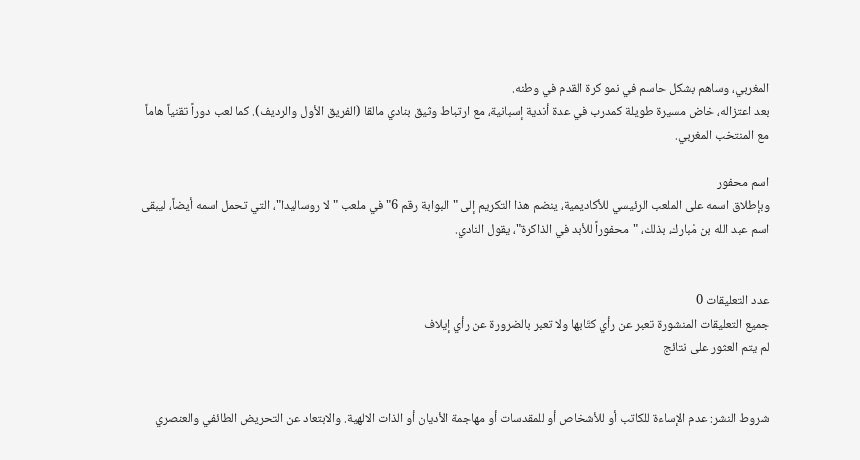المغربي، وساهم بشكل حاسم في نمو كرة القدم في وطنه.
بعد اعتزاله، خاض مسيرة طويلة كمدرب في عدة أندية إسبانية، مع ارتباط وثيق بنادي مالقا (الفريق الأول والرديف). كما لعب دوراً تقنياً هاماً مع المنتخب المغربي.

اسم محفور
وبإطلاق اسمه على الملعب الرئيسي للأكاديمية، ينضم هذا التكريم إلى "البوابة رقم 6" في ملعب "لا روساليدا"، التي تحمل اسمه أيضاً، ليبقى اسم عبد الله بن مْبارك، بذلك، "محفوراً للأبد في الذاكرة"، يقول النادي.


عدد التعليقات 0
جميع التعليقات المنشورة تعبر عن رأي كتّابها ولا تعبر بالضرورة عن رأي إيلاف
لم يتم العثور على نتائج


شروط النشر: عدم الإساءة للكاتب أو للأشخاص أو للمقدسات أو مهاجمة الأديان أو الذات الالهية. والابتعاد عن التحريض الطائفي والعنصري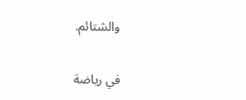والشتائم.

في رياضة